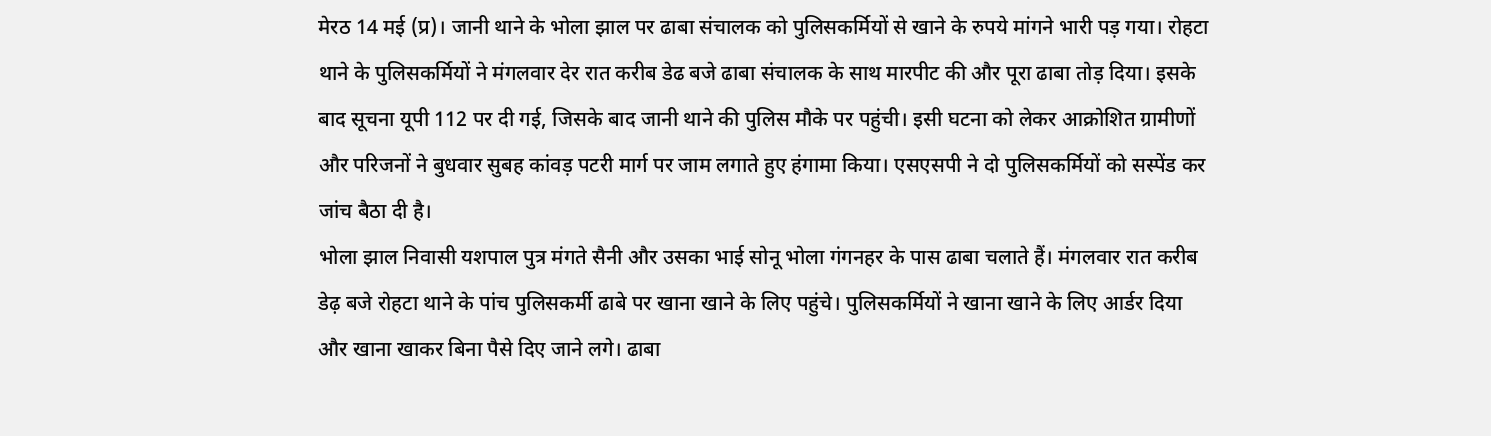मेरठ 14 मई (प्र)। जानी थाने के भोला झाल पर ढाबा संचालक को पुलिसकर्मियों से खाने के रुपये मांगने भारी पड़ गया। रोहटा थाने के पुलिसकर्मियों ने मंगलवार देर रात करीब डेढ बजे ढाबा संचालक के साथ मारपीट की और पूरा ढाबा तोड़ दिया। इसके बाद सूचना यूपी 112 पर दी गई, जिसके बाद जानी थाने की पुलिस मौके पर पहुंची। इसी घटना को लेकर आक्रोशित ग्रामीणों और परिजनों ने बुधवार सुबह कांवड़ पटरी मार्ग पर जाम लगाते हुए हंगामा किया। एसएसपी ने दो पुलिसकर्मियों को सस्पेंड कर जांच बैठा दी है।
भोला झाल निवासी यशपाल पुत्र मंगते सैनी और उसका भाई सोनू भोला गंगनहर के पास ढाबा चलाते हैं। मंगलवार रात करीब डेढ़ बजे रोहटा थाने के पांच पुलिसकर्मी ढाबे पर खाना खाने के लिए पहुंचे। पुलिसकर्मियों ने खाना खाने के लिए आर्डर दिया और खाना खाकर बिना पैसे दिए जाने लगे। ढाबा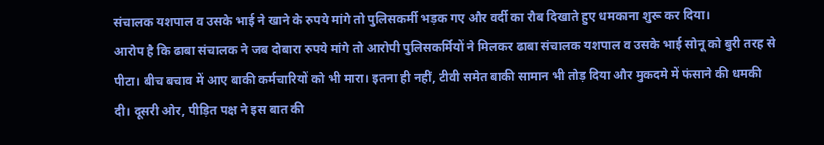संचालक यशपाल व उसके भाई ने खाने के रुपये मांगे तो पुलिसकर्मी भड़क गए और वर्दी का रौब दिखाते हुए धमकाना शुरू कर दिया।
आरोप है कि ढाबा संचालक ने जब दोबारा रुपये मांगे तो आरोपी पुलिसकर्मियों ने मिलकर ढाबा संचालक यशपाल व उसके भाई सोनू को बुरी तरह से पीटा। बीच बचाव में आए बाकी कर्मचारियों को भी मारा। इतना ही नहीं, टीवी समेत बाकी सामान भी तोड़ दिया और मुकदमे में फंसाने की धमकी दी। दूसरी ओर, पीड़ित पक्ष ने इस बात की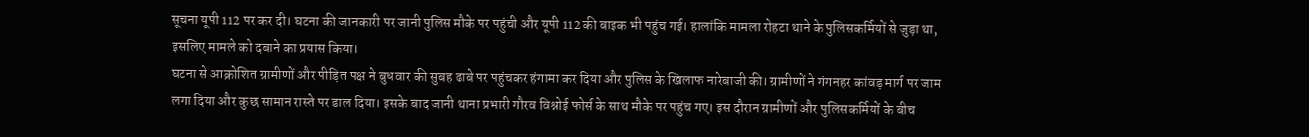सूचना यूपी 112 पर कर दी। घटना की जानकारी पर जानी पुलिस मौके पर पहुंची और यूपी 112 की बाइक भी पहुंच गई। हालांकि मामला रोहटा थाने के पुलिसकर्मियों से जुड़ा था, इसलिए मामले को दबाने का प्रयास किया।
घटना से आक्रोशित ग्रामीणों और पीड़ित पक्ष ने बुधवार की सुबह ढाबे पर पहुंचकर हंगामा कर दिया और पुलिस के खिलाफ नारेबाजी की। ग्रामीणों ने गंगनहर कांवड़ मार्ग पर जाम लगा दिया और कुछ सामान रास्ते पर डाल दिया। इसके बाद जानी थाना प्रभारी गौरव विश्नोई फोर्स के साथ मौके पर पहुंच गए। इस दौरान ग्रामीणों और पुलिसकर्मियों के बीच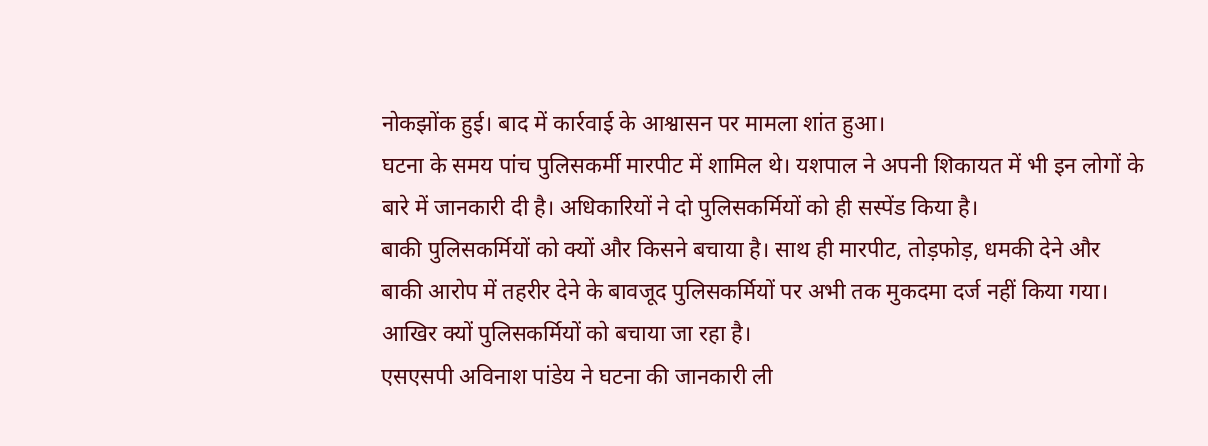नोकझोंक हुई। बाद में कार्रवाई के आश्वासन पर मामला शांत हुआ।
घटना के समय पांच पुलिसकर्मी मारपीट में शामिल थे। यशपाल ने अपनी शिकायत में भी इन लोगों के बारे में जानकारी दी है। अधिकारियों ने दो पुलिसकर्मियों को ही सस्पेंड किया है।
बाकी पुलिसकर्मियों को क्यों और किसने बचाया है। साथ ही मारपीट, तोड़फोड़, धमकी देने और बाकी आरोप में तहरीर देने के बावजूद पुलिसकर्मियों पर अभी तक मुकदमा दर्ज नहीं किया गया। आखिर क्यों पुलिसकर्मियों को बचाया जा रहा है।
एसएसपी अविनाश पांडेय ने घटना की जानकारी ली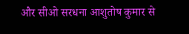और सीओ सरधना आशुतोष कुमार से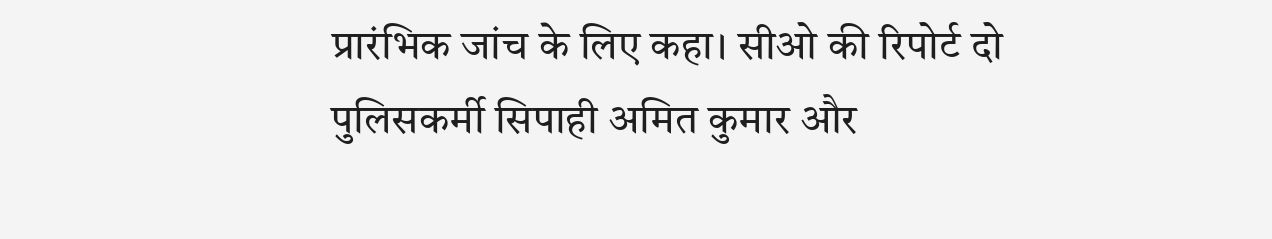प्रारंभिक जांच के लिए कहा। सीओ की रिपोर्ट दो पुलिसकर्मी सिपाही अमित कुमार और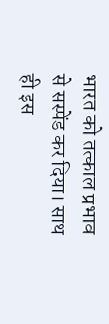भारत को तत्काल प्रभाव से सस्पेंड कर दिया। साथ ही इस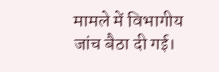मामले में विभागीय जांच बैठा दी गई।